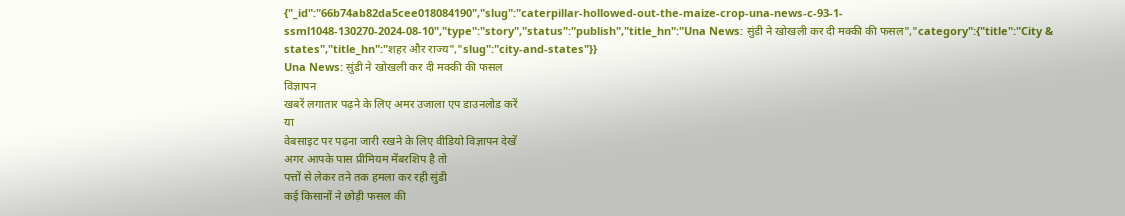{"_id":"66b74ab82da5cee018084190","slug":"caterpillar-hollowed-out-the-maize-crop-una-news-c-93-1-ssml1048-130270-2024-08-10","type":"story","status":"publish","title_hn":"Una News: सुंडी ने खोखली कर दी मक्की की फसल","category":{"title":"City & states","title_hn":"शहर और राज्य","slug":"city-and-states"}}
Una News: सुंडी ने खोखली कर दी मक्की की फसल
विज्ञापन
खबरें लगातार पढ़ने के लिए अमर उजाला एप डाउनलोड करें
या
वेबसाइट पर पढ़ना जारी रखने के लिए वीडियो विज्ञापन देखें
अगर आपके पास प्रीमियम मेंबरशिप है तो
पत्तों से लेकर तने तक हमला कर रही सुंडी
कई किसानों ने छोड़ी फसल की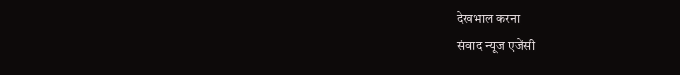देखभाल करना
संवाद न्यूज एजेंसी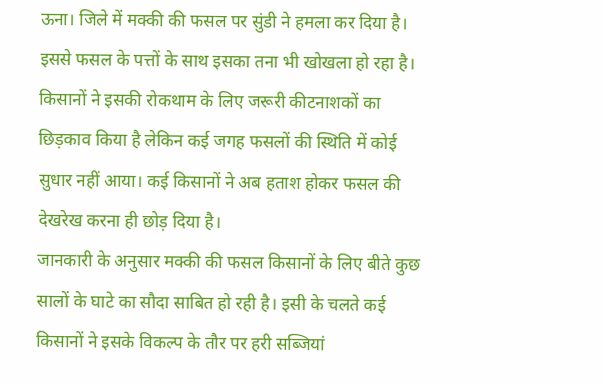ऊना। जिले में मक्की की फसल पर सुंडी ने हमला कर दिया है। इससे फसल के पत्तों के साथ इसका तना भी खोखला हो रहा है। किसानों ने इसकी रोकथाम के लिए जरूरी कीटनाशकों का छिड़काव किया है लेकिन कई जगह फसलों की स्थिति में कोई सुधार नहीं आया। कई किसानों ने अब हताश होकर फसल की देखरेख करना ही छोड़ दिया है।
जानकारी के अनुसार मक्की की फसल किसानों के लिए बीते कुछ सालों के घाटे का सौदा साबित हो रही है। इसी के चलते कई किसानों ने इसके विकल्प के तौर पर हरी सब्जियां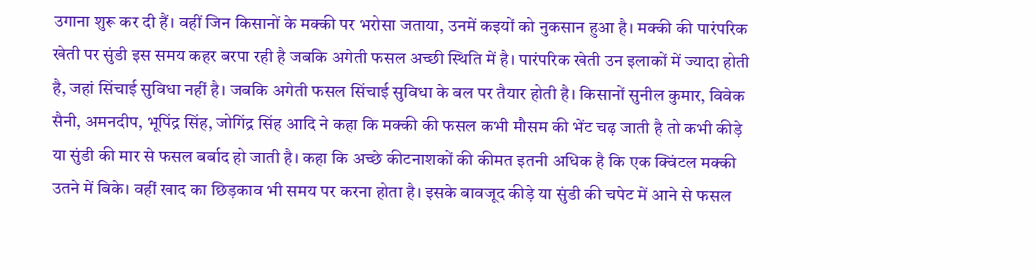उगाना शुरू कर दी हैं। वहीं जिन किसानों के मक्की पर भरोसा जताया, उनमें कइयों को नुकसान हुआ है। मक्की की पारंपरिक खेती पर सुंडी इस समय कहर बरपा रही है जबकि अगेती फसल अच्छी स्थिति में है। पारंपरिक खेती उन इलाकों में ज्यादा होती है, जहां सिंचाई सुविधा नहीं है। जबकि अगेती फसल सिंचाई सुविधा के बल पर तैयार होती है। किसानों सुनील कुमार, विवेक सैनी, अमनदीप, भूपिंद्र सिंह, जोगिंद्र सिंह आदि ने कहा कि मक्की की फसल कभी मौसम की भेंट चढ़ जाती है तो कभी कीड़े या सुंडी की मार से फसल बर्बाद हो जाती है। कहा कि अच्छे कीटनाशकों की कीमत इतनी अधिक है कि एक क्विंटल मक्की उतने में बिके। वहीं खाद का छिड़काव भी समय पर करना होता है। इसके बावजूद कीड़े या सुंडी की चपेट में आने से फसल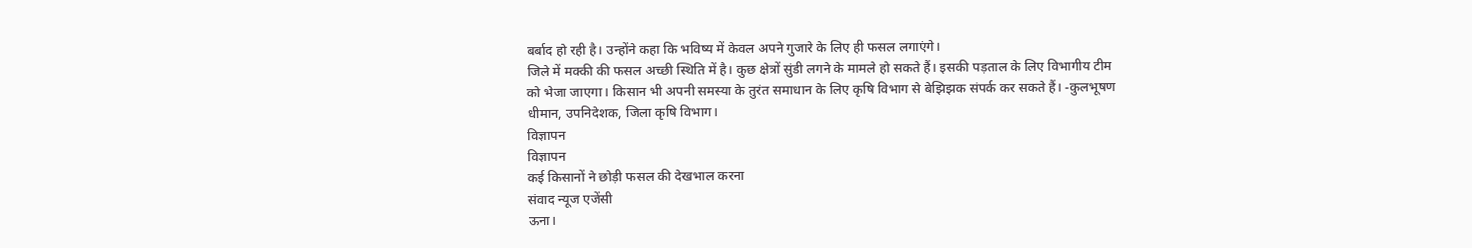बर्बाद हो रही है। उन्होंने कहा कि भविष्य में केवल अपने गुजारे के लिए ही फसल लगाएंगे।
जिले में मक्की की फसल अच्छी स्थिति में है। कुछ क्षेत्रों सुंडी लगने के मामले हो सकते हैं। इसकी पड़ताल के लिए विभागीय टीम को भेजा जाएगा। किसान भी अपनी समस्या के तुरंत समाधान के लिए कृषि विभाग से बेझिझक संपर्क कर सकते हैं। -कुलभूषण धीमान, उपनिदेशक, जिला कृषि विभाग।
विज्ञापन
विज्ञापन
कई किसानों ने छोड़ी फसल की देखभाल करना
संवाद न्यूज एजेंसी
ऊना।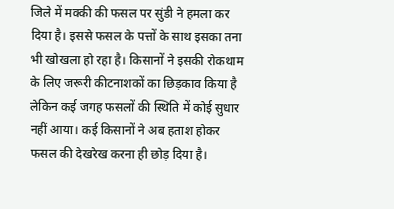जिले में मक्की की फसल पर सुंडी ने हमला कर दिया है। इससे फसल के पत्तों के साथ इसका तना भी खोखला हो रहा है। किसानों ने इसकी रोकथाम के लिए जरूरी कीटनाशकों का छिड़काव किया है लेकिन कई जगह फसलों की स्थिति में कोई सुधार नहीं आया। कई किसानों ने अब हताश होकर फसल की देखरेख करना ही छोड़ दिया है।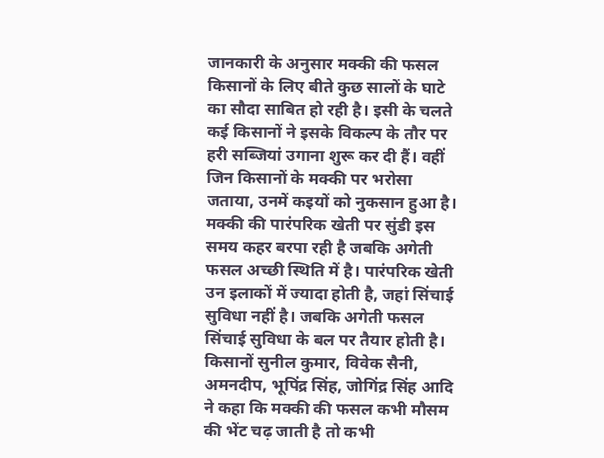जानकारी के अनुसार मक्की की फसल किसानों के लिए बीते कुछ सालों के घाटे का सौदा साबित हो रही है। इसी के चलते कई किसानों ने इसके विकल्प के तौर पर हरी सब्जियां उगाना शुरू कर दी हैं। वहीं जिन किसानों के मक्की पर भरोसा जताया, उनमें कइयों को नुकसान हुआ है। मक्की की पारंपरिक खेती पर सुंडी इस समय कहर बरपा रही है जबकि अगेती फसल अच्छी स्थिति में है। पारंपरिक खेती उन इलाकों में ज्यादा होती है, जहां सिंचाई सुविधा नहीं है। जबकि अगेती फसल सिंचाई सुविधा के बल पर तैयार होती है। किसानों सुनील कुमार, विवेक सैनी, अमनदीप, भूपिंद्र सिंह, जोगिंद्र सिंह आदि ने कहा कि मक्की की फसल कभी मौसम की भेंट चढ़ जाती है तो कभी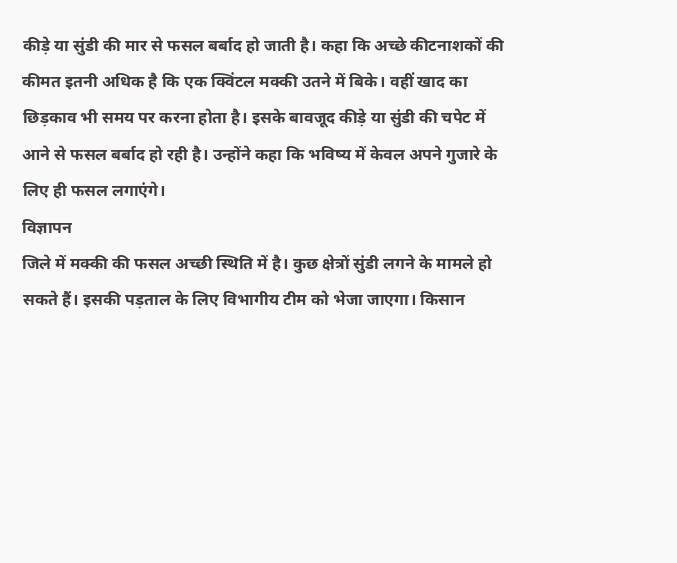कीड़े या सुंडी की मार से फसल बर्बाद हो जाती है। कहा कि अच्छे कीटनाशकों की कीमत इतनी अधिक है कि एक क्विंटल मक्की उतने में बिके। वहीं खाद का छिड़काव भी समय पर करना होता है। इसके बावजूद कीड़े या सुंडी की चपेट में आने से फसल बर्बाद हो रही है। उन्होंने कहा कि भविष्य में केवल अपने गुजारे के लिए ही फसल लगाएंगे।
विज्ञापन
जिले में मक्की की फसल अच्छी स्थिति में है। कुछ क्षेत्रों सुंडी लगने के मामले हो सकते हैं। इसकी पड़ताल के लिए विभागीय टीम को भेजा जाएगा। किसान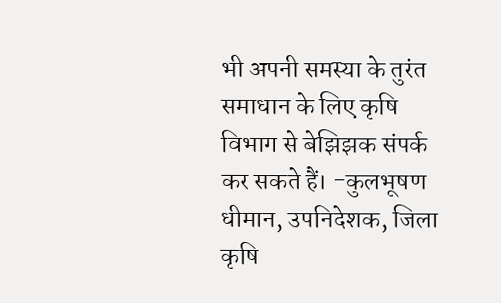भी अपनी समस्या के तुरंत समाधान के लिए कृषि विभाग से बेझिझक संपर्क कर सकते हैं। -कुलभूषण धीमान, उपनिदेशक, जिला कृषि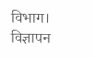विभाग।
विज्ञापन